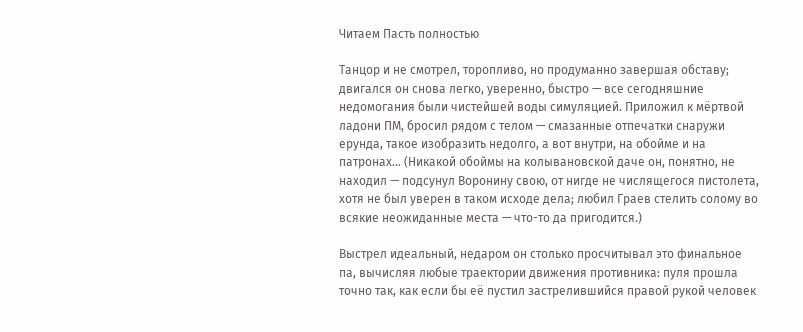Читаем Пасть полностью

Танцор и не смотрел, торопливо, но продуманно завершая обставу; двигался он снова легко, уверенно, быстро — все сегодняшние недомогания были чистейшей воды симуляцией. Приложил к мёртвой ладони ПМ, бросил рядом с телом — смазанные отпечатки снаружи ерунда, такое изобразить недолго, а вот внутри, на обойме и на патронах… (Никакой обоймы на колывановской даче он, понятно, не находил — подсунул Воронину свою, от нигде не числящегося пистолета, хотя не был уверен в таком исходе дела; любил Граев стелить солому во всякие неожиданные места — что-то да пригодится.)

Выстрел идеальный, недаром он столько просчитывал это финальное па, вычисляя любые траектории движения противника: пуля прошла точно так, как если бы её пустил застрелившийся правой рукой человек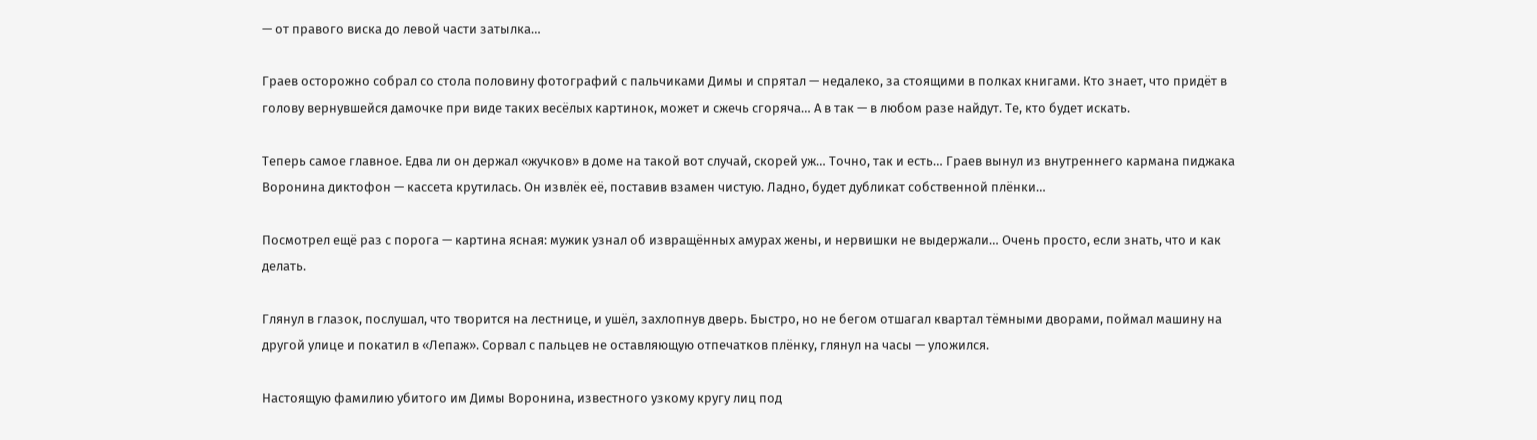— от правого виска до левой части затылка…

Граев осторожно собрал со стола половину фотографий с пальчиками Димы и спрятал — недалеко, за стоящими в полках книгами. Кто знает, что придёт в голову вернувшейся дамочке при виде таких весёлых картинок, может и сжечь сгоряча… А в так — в любом разе найдут. Те, кто будет искать.

Теперь самое главное. Едва ли он держал «жучков» в доме на такой вот случай, скорей уж… Точно, так и есть… Граев вынул из внутреннего кармана пиджака Воронина диктофон — кассета крутилась. Он извлёк её, поставив взамен чистую. Ладно, будет дубликат собственной плёнки…

Посмотрел ещё раз с порога — картина ясная: мужик узнал об извращённых амурах жены, и нервишки не выдержали… Очень просто, если знать, что и как делать.

Глянул в глазок, послушал, что творится на лестнице, и ушёл, захлопнув дверь. Быстро, но не бегом отшагал квартал тёмными дворами, поймал машину на другой улице и покатил в «Лепаж». Сорвал с пальцев не оставляющую отпечатков плёнку, глянул на часы — уложился.

Настоящую фамилию убитого им Димы Воронина, известного узкому кругу лиц под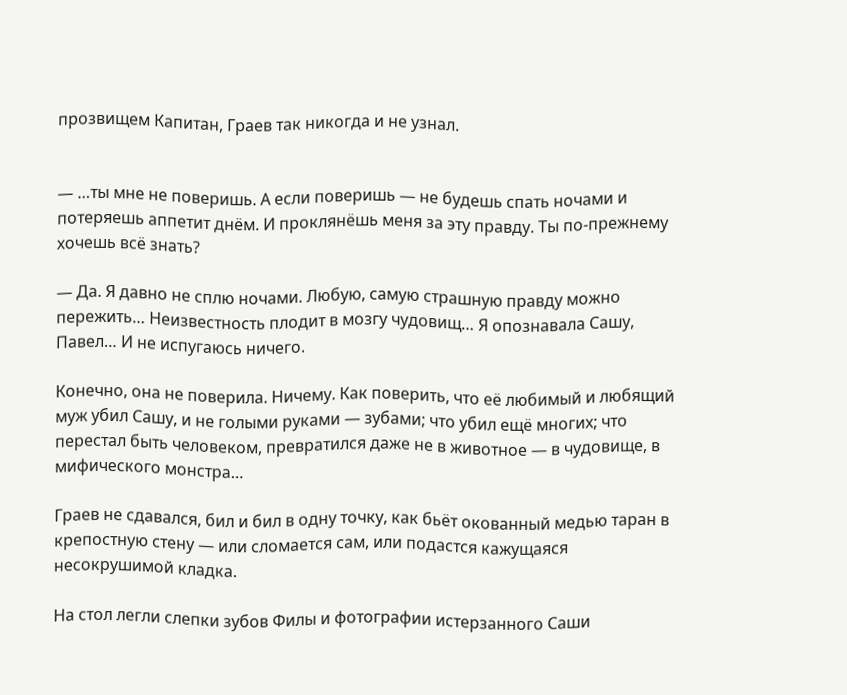прозвищем Капитан, Граев так никогда и не узнал.


— …ты мне не поверишь. А если поверишь — не будешь спать ночами и потеряешь аппетит днём. И проклянёшь меня за эту правду. Ты по-прежнему хочешь всё знать?

— Да. Я давно не сплю ночами. Любую, самую страшную правду можно пережить… Неизвестность плодит в мозгу чудовищ… Я опознавала Сашу, Павел… И не испугаюсь ничего.

Конечно, она не поверила. Ничему. Как поверить, что её любимый и любящий муж убил Сашу, и не голыми руками — зубами; что убил ещё многих; что перестал быть человеком, превратился даже не в животное — в чудовище, в мифического монстра…

Граев не сдавался, бил и бил в одну точку, как бьёт окованный медью таран в крепостную стену — или сломается сам, или подастся кажущаяся несокрушимой кладка.

На стол легли слепки зубов Филы и фотографии истерзанного Саши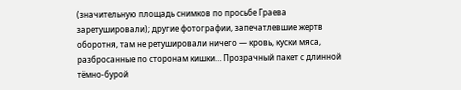(значительную площадь снимков по просьбе Граева заретушировали); другие фотографии, запечатлевшие жертв оборотня, там не ретушировали ничего — кровь, куски мяса, разбросанные по сторонам кишки… Прозрачный пакет с длинной тёмно-бурой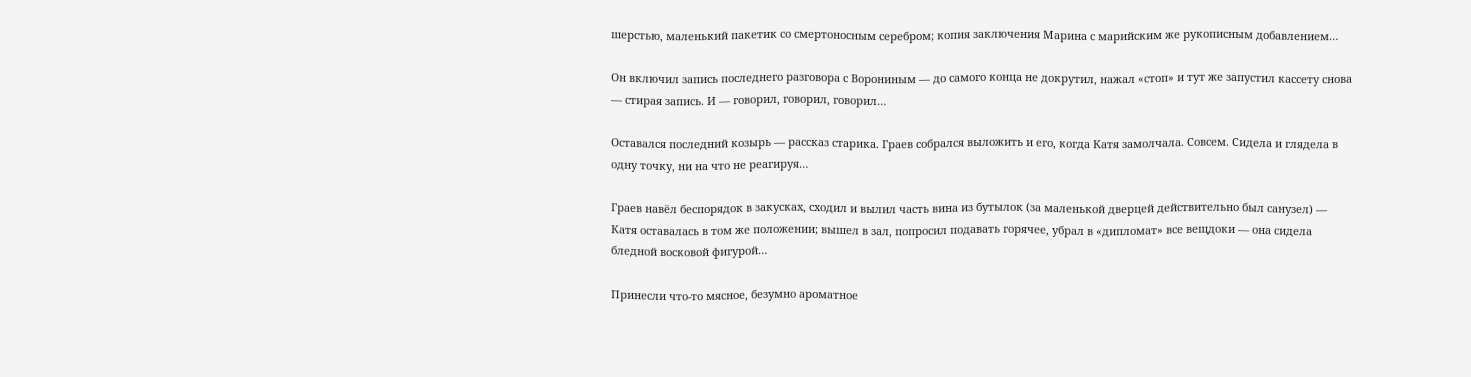шерстью, маленький пакетик со смертоносным серебром; копия заключения Марина с марийским же рукописным добавлением…

Он включил запись последнего разговора с Ворониным — до самого конца не докрутил, нажал «стоп» и тут же запустил кассету снова — стирая запись. И — говорил, говорил, говорил…

Оставался последний козырь — рассказ старика. Граев собрался выложить и его, когда Катя замолчала. Совсем. Сидела и глядела в одну точку, ни на что не реагируя…

Граев навёл беспорядок в закусках, сходил и вылил часть вина из бутылок (за маленькой дверцей действительно был санузел) — Катя оставалась в том же положении; вышел в зал, попросил подавать горячее, убрал в «дипломат» все вещдоки — она сидела бледной восковой фигурой…

Принесли что-то мясное, безумно ароматное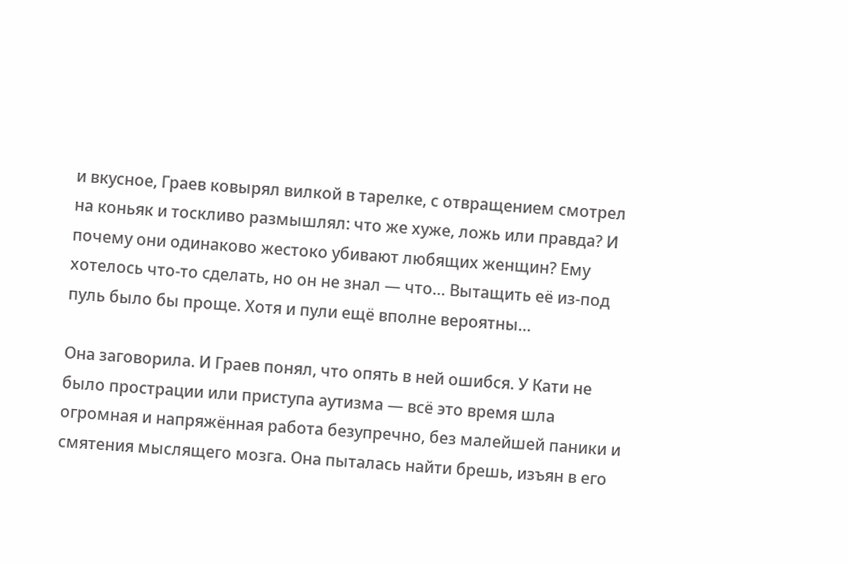и вкусное, Граев ковырял вилкой в тарелке, с отвращением смотрел на коньяк и тоскливо размышлял: что же хуже, ложь или правда? И почему они одинаково жестоко убивают любящих женщин? Ему хотелось что-то сделать, но он не знал — что… Вытащить её из-под пуль было бы проще. Хотя и пули ещё вполне вероятны…

Она заговорила. И Граев понял, что опять в ней ошибся. У Кати не было прострации или приступа аутизма — всё это время шла огромная и напряжённая работа безупречно, без малейшей паники и смятения мыслящего мозга. Она пыталась найти брешь, изъян в его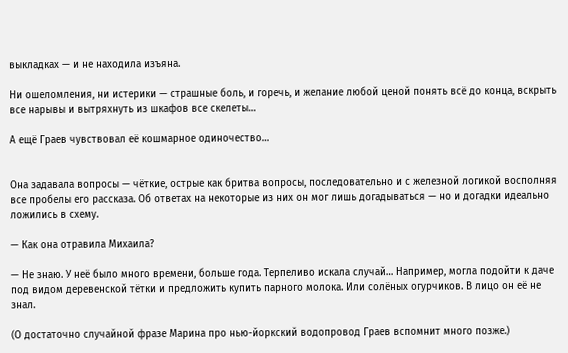выкладках — и не находила изъяна.

Ни ошеломления, ни истерики — страшные боль, и горечь, и желание любой ценой понять всё до конца, вскрыть все нарывы и вытряхнуть из шкафов все скелеты…

А ещё Граев чувствовал её кошмарное одиночество…


Она задавала вопросы — чёткие, острые как бритва вопросы, последовательно и с железной логикой восполняя все пробелы его рассказа. Об ответах на некоторые из них он мог лишь догадываться — но и догадки идеально ложились в схему.

— Как она отравила Михаила?

— Не знаю. У неё было много времени, больше года. Терпеливо искала случай… Например, могла подойти к даче под видом деревенской тётки и предложить купить парного молока. Или солёных огурчиков. В лицо он её не знал.

(О достаточно случайной фразе Марина про нью-йоркский водопровод Граев вспомнит много позже.)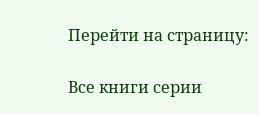Перейти на страницу:

Все книги серии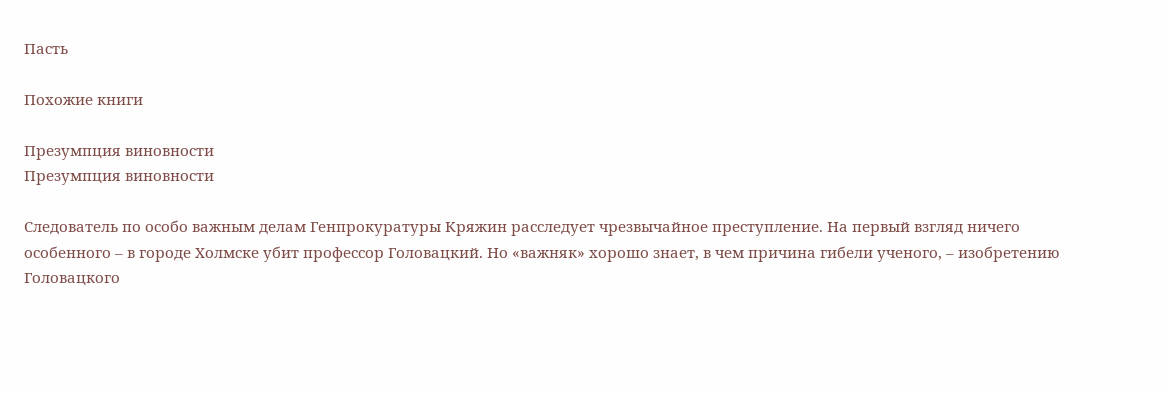Пасть

Похожие книги

Презумпция виновности
Презумпция виновности

Следователь по особо важным делам Генпрокуратуры Кряжин расследует чрезвычайное преступление. На первый взгляд ничего особенного – в городе Холмске убит профессор Головацкий. Но «важняк» хорошо знает, в чем причина гибели ученого, – изобретению Головацкого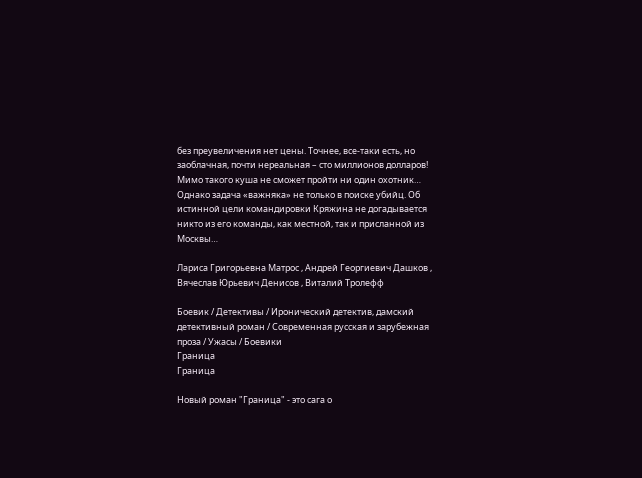без преувеличения нет цены. Точнее, все-таки есть, но заоблачная, почти нереальная – сто миллионов долларов! Мимо такого куша не сможет пройти ни один охотник… Однако задача «важняка» не только в поиске убийц. Об истинной цели командировки Кряжина не догадывается никто из его команды, как местной, так и присланной из Москвы…

Лариса Григорьевна Матрос , Андрей Георгиевич Дашков , Вячеслав Юрьевич Денисов , Виталий Тролефф

Боевик / Детективы / Иронический детектив, дамский детективный роман / Современная русская и зарубежная проза / Ужасы / Боевики
Граница
Граница

Новый роман "Граница" - это сага о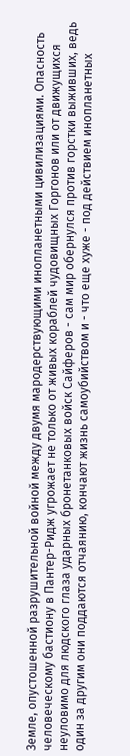Земле, опустошенной разрушительной войной между двумя мародерствующими инопланетными цивилизациями. Опасность человеческому бастиону в Пантер-Ридж угрожает не только от живых кораблей чудовищных Горгонов или от движущихся неуловимо для людского глаза ударных бронетанковых войск Сайферов - сам мир обернулся против горстки выживших, ведь один за другим они поддаются отчаянию, кончают жизнь самоубийством и - что еще хуже - под действием инопланетных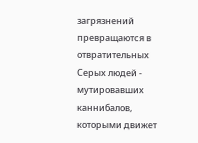загрязнений превращаются в отвратительных Серых людей - мутировавших каннибалов, которыми движет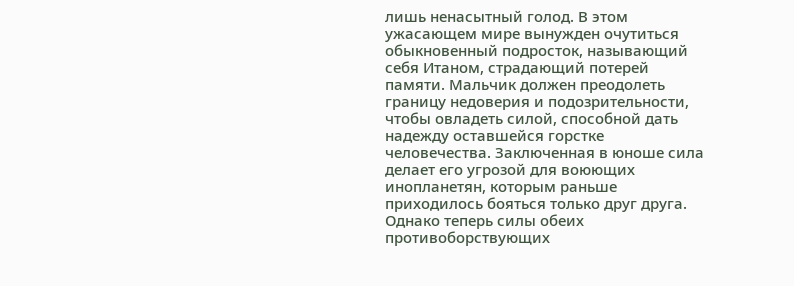лишь ненасытный голод. В этом ужасающем мире вынужден очутиться обыкновенный подросток, называющий себя Итаном, страдающий потерей памяти. Мальчик должен преодолеть границу недоверия и подозрительности, чтобы овладеть силой, способной дать надежду оставшейся горстке человечества. Заключенная в юноше сила делает его угрозой для воюющих инопланетян, которым раньше приходилось бояться только друг друга. Однако теперь силы обеих противоборствующих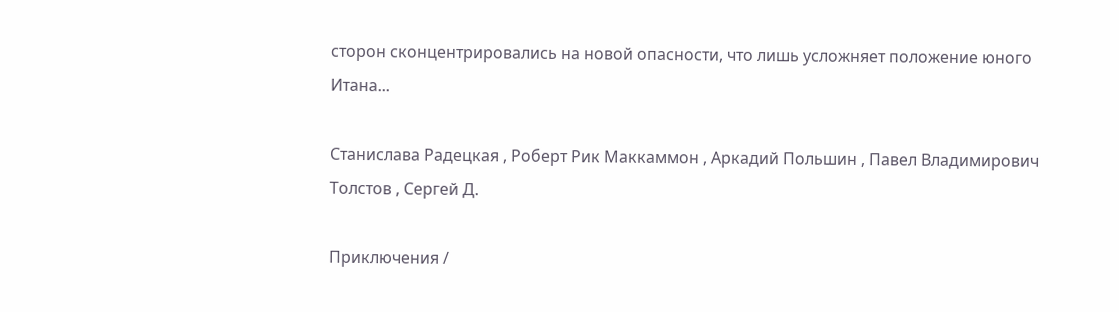сторон сконцентрировались на новой опасности, что лишь усложняет положение юного Итана...

Станислава Радецкая , Роберт Рик Маккаммон , Аркадий Польшин , Павел Владимирович Толстов , Сергей Д.

Приключения /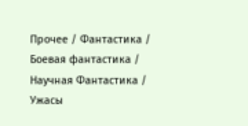Прочее / Фантастика / Боевая фантастика / Научная Фантастика / Ужасы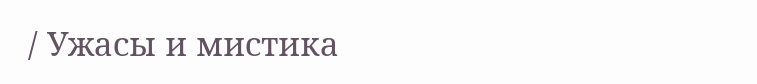/ Ужасы и мистика